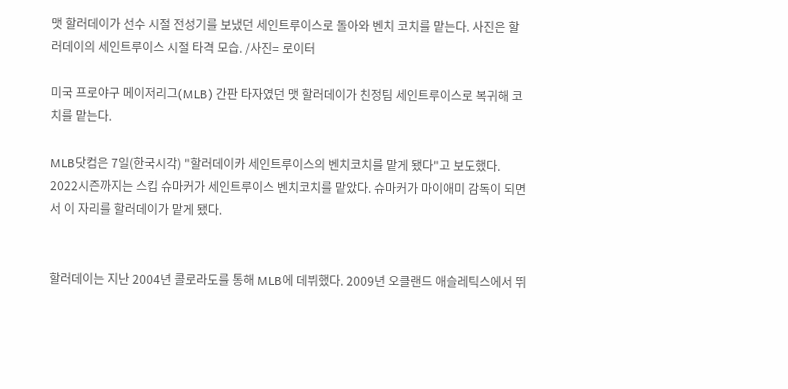맷 할러데이가 선수 시절 전성기를 보냈던 세인트루이스로 돌아와 벤치 코치를 맡는다. 사진은 할러데이의 세인트루이스 시절 타격 모습. /사진= 로이터

미국 프로야구 메이저리그(MLB) 간판 타자였던 맷 할러데이가 친정팀 세인트루이스로 복귀해 코치를 맡는다.

MLB닷컴은 7일(한국시각) "할러데이카 세인트루이스의 벤치코치를 맡게 됐다"고 보도했다. 2022시즌까지는 스킵 슈마커가 세인트루이스 벤치코치를 맡았다. 슈마커가 마이애미 감독이 되면서 이 자리를 할러데이가 맡게 됐다.


할러데이는 지난 2004년 콜로라도를 통해 MLB에 데뷔했다. 2009년 오클랜드 애슬레틱스에서 뛰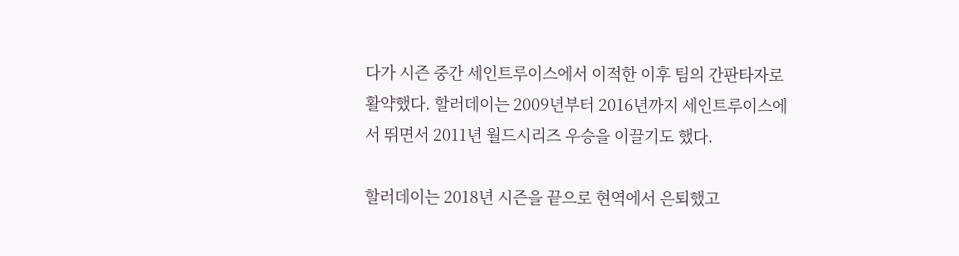다가 시즌 중간 세인트루이스에서 이적한 이후 팀의 간판타자로 활약했다. 할러데이는 2009년부터 2016년까지 세인트루이스에서 뛰면서 2011년 월드시리즈 우승을 이끌기도 했다.

할러데이는 2018년 시즌을 끝으로 현역에서 은퇴했고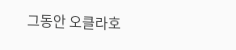그동안 오클라호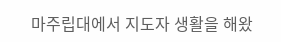마주립대에서 지도자 생활을 해왔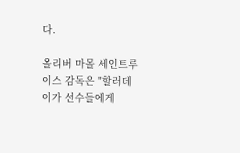다.

올리버 마몰 세인트루이스 감독은 "할러데이가 선수들에게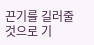끈기를 길러줄 것으로 기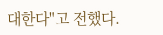대한다"고 전했다.